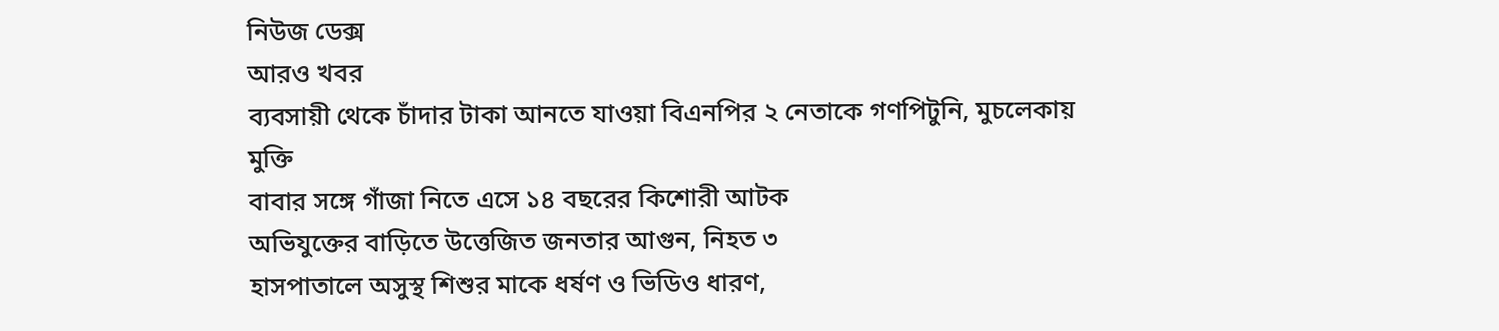নিউজ ডেক্স
আরও খবর
ব্যবসায়ী থেকে চাঁদার টাকা আনতে যাওয়া বিএনপির ২ নেতাকে গণপিটুনি, মুচলেকায় মুক্তি
বাবার সঙ্গে গাঁজা নিতে এসে ১৪ বছরের কিশোরী আটক
অভিযুক্তের বাড়িতে উত্তেজিত জনতার আগুন, নিহত ৩
হাসপাতালে অসুস্থ শিশুর মাকে ধর্ষণ ও ভিডিও ধারণ,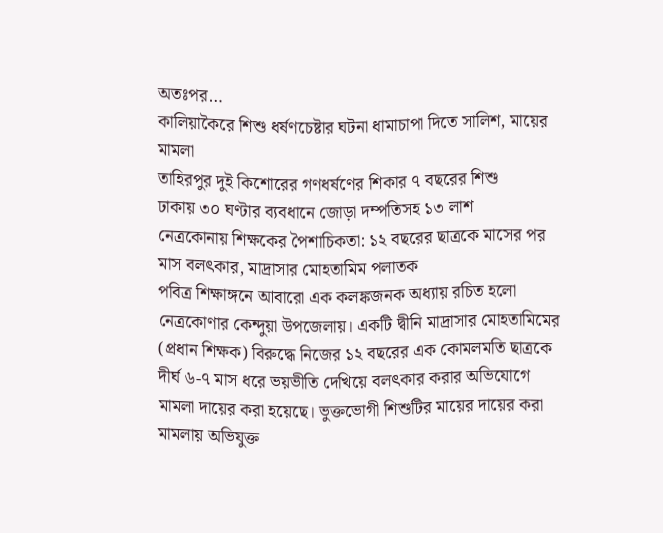অতঃপর…
কালিয়াকৈরে শিশু ধর্ষণচেষ্টার ঘটনা ধামাচাপা দিতে সালিশ, মায়ের মামলা
তাহিরপুর দুই কিশোরের গণধর্ষণের শিকার ৭ বছরের শিশু
ঢাকায় ৩০ ঘণ্টার ব্যবধানে জোড়া দম্পতিসহ ১৩ লাশ
নেত্রকোনায় শিক্ষকের পৈশাচিকতা: ১২ বছরের ছাত্রকে মাসের পর মাস বলৎকার, মাদ্রাসার মোহতামিম পলাতক
পবিত্র শিক্ষাঙ্গনে আবারো এক কলঙ্কজনক অধ্যায় রচিত হলো নেত্রকোণার কেন্দুয়া উপজেলায়। একটি দ্বীনি মাদ্রাসার মোহতামিমের (প্রধান শিক্ষক) বিরুদ্ধে নিজের ১২ বছরের এক কোমলমতি ছাত্রকে দীর্ঘ ৬-৭ মাস ধরে ভয়ভীতি দেখিয়ে বলৎকার করার অভিযোগে মামলা দায়ের করা হয়েছে। ভুক্তভোগী শিশুটির মায়ের দায়ের করা মামলায় অভিযুক্ত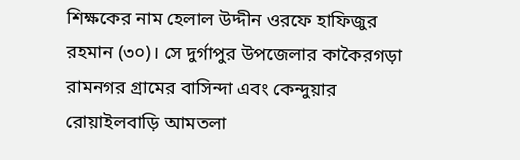শিক্ষকের নাম হেলাল উদ্দীন ওরফে হাফিজুর রহমান (৩০)। সে দুর্গাপুর উপজেলার কাকৈরগড়া রামনগর গ্রামের বাসিন্দা এবং কেন্দুয়ার রোয়াইলবাড়ি আমতলা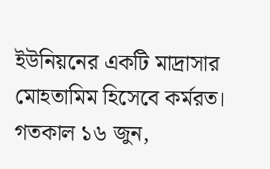ইউনিয়নের একটি মাদ্রাসার মোহতামিম হিসেবে কর্মরত।
গতকাল ১৬ জুন,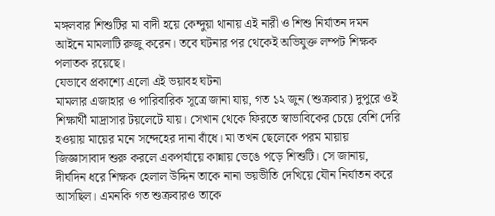মঙ্গলবার শিশুটির মা বাদী হয়ে কেন্দুয়া থানায় এই নারী ও শিশু নির্যাতন দমন আইনে মামলাটি রুজু করেন। তবে ঘটনার পর থেকেই অভিযুক্ত লম্পট শিক্ষক পলাতক রয়েছে।
যেভাবে প্রকাশ্যে এলো এই ভয়াবহ ঘটনা
মামলার এজাহার ও পারিবারিক সূত্রে জানা যায়, গত ১২ জুন (শুক্রবার) দুপুরে ওই শিক্ষার্থী মাদ্রাসার টয়লেটে যায়। সেখান থেকে ফিরতে স্বাভাবিকের চেয়ে বেশি দেরি হওয়ায় মায়ের মনে সন্দেহের দানা বাঁধে। মা তখন ছেলেকে পরম মায়ায় জিজ্ঞাসাবাদ শুরু করলে একপর্যায়ে কান্নায় ভেঙে পড়ে শিশুটি। সে জানায়, দীর্ঘদিন ধরে শিক্ষক হেলাল উদ্দিন তাকে নানা ভয়ভীতি দেখিয়ে যৌন নির্যাতন করে আসছিল। এমনকি গত শুক্রবারও তাকে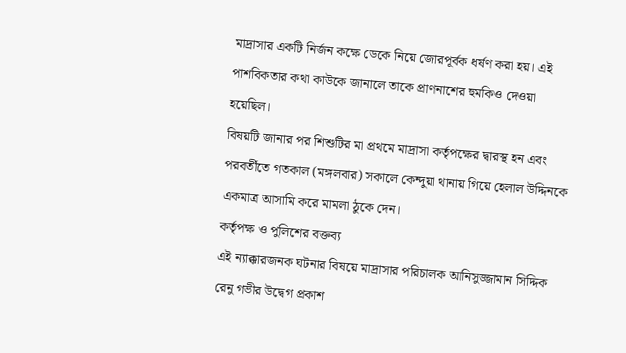মাদ্রাসার একটি নির্জন কক্ষে ডেকে নিয়ে জোরপূর্বক ধর্ষণ করা হয়। এই পাশবিকতার কথা কাউকে জানালে তাকে প্রাণনাশের হুমকিও দেওয়া হয়েছিল।
বিষয়টি জানার পর শিশুটির মা প্রথমে মাদ্রাসা কর্তৃপক্ষের দ্বারস্থ হন এবং পরবর্তীতে গতকাল (মঙ্গলবার) সকালে কেন্দুয়া থানায় গিয়ে হেলাল উদ্দিনকে একমাত্র আসামি করে মামলা ঠুকে দেন।
কর্তৃপক্ষ ও পুলিশের বক্তব্য
এই ন্যাক্কারজনক ঘটনার বিষয়ে মাদ্রাসার পরিচালক আনিসুজ্জামান সিদ্দিক রেনু গভীর উদ্বেগ প্রকাশ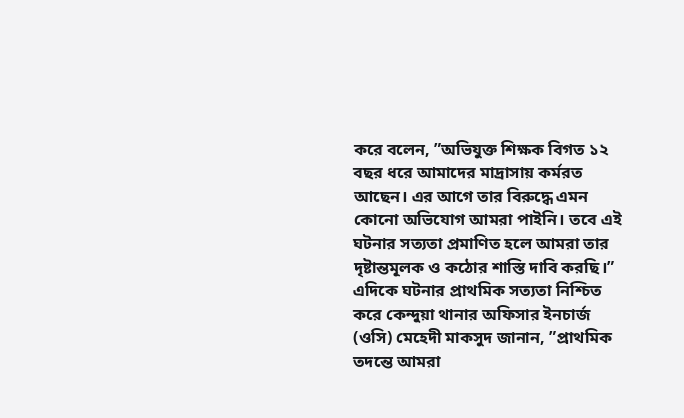করে বলেন, ”অভিযুক্ত শিক্ষক বিগত ১২ বছর ধরে আমাদের মাদ্রাসায় কর্মরত আছেন। এর আগে তার বিরুদ্ধে এমন কোনো অভিযোগ আমরা পাইনি। তবে এই ঘটনার সত্যতা প্রমাণিত হলে আমরা তার দৃষ্টান্তমূলক ও কঠোর শাস্তি দাবি করছি।”
এদিকে ঘটনার প্রাথমিক সত্যতা নিশ্চিত করে কেন্দুয়া থানার অফিসার ইনচার্জ (ওসি) মেহেদী মাকসুদ জানান, ”প্রাথমিক তদন্তে আমরা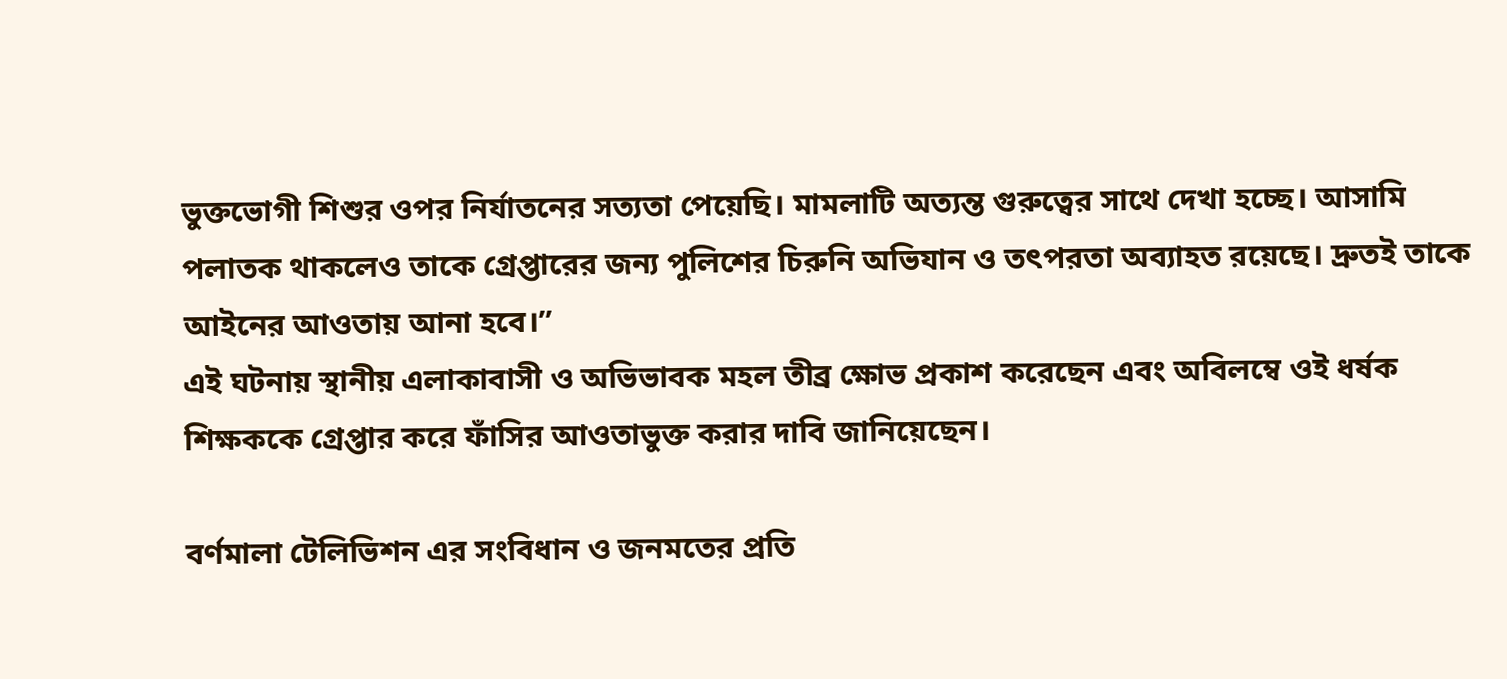ভুক্তভোগী শিশুর ওপর নির্যাতনের সত্যতা পেয়েছি। মামলাটি অত্যন্ত গুরুত্বের সাথে দেখা হচ্ছে। আসামি পলাতক থাকলেও তাকে গ্রেপ্তারের জন্য পুলিশের চিরুনি অভিযান ও তৎপরতা অব্যাহত রয়েছে। দ্রুতই তাকে আইনের আওতায় আনা হবে।”
এই ঘটনায় স্থানীয় এলাকাবাসী ও অভিভাবক মহল তীব্র ক্ষোভ প্রকাশ করেছেন এবং অবিলম্বে ওই ধর্ষক শিক্ষককে গ্রেপ্তার করে ফাঁসির আওতাভুক্ত করার দাবি জানিয়েছেন।

বর্ণমালা টেলিভিশন এর সংবিধান ও জনমতের প্রতি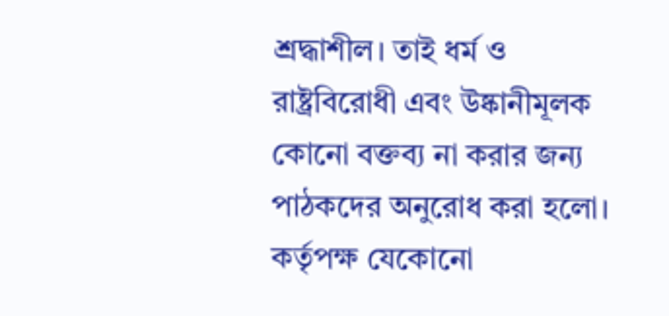শ্রদ্ধাশীল। তাই ধর্ম ও রাষ্ট্রবিরোধী এবং উষ্কানীমূলক কোনো বক্তব্য না করার জন্য পাঠকদের অনুরোধ করা হলো। কর্তৃপক্ষ যেকোনো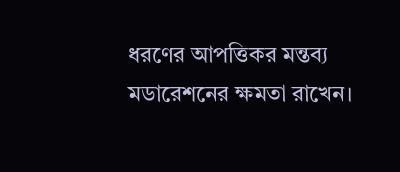ধরণের আপত্তিকর মন্তব্য মডারেশনের ক্ষমতা রাখেন।